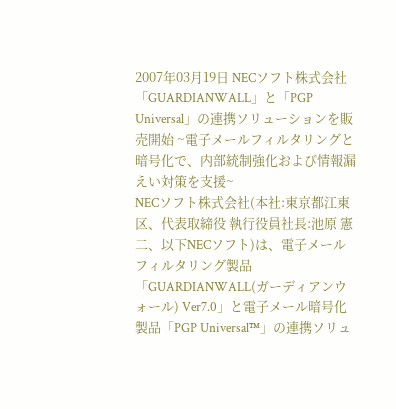2007年03月19日 NECソフト株式会社
「GUARDIANWALL」と「PGP Universal」の連携ソリューションを販売開始 ~電子メールフィルタリングと暗号化で、内部統制強化および情報漏えい対策を支援~
NECソフト株式会社(本社:東京都江東区、代表取締役 執行役員社長:池原 憲二、以下NECソフト)は、電子メールフィルタリング製品「GUARDIANWALL(ガーディアンウォール) Ver7.0」と電子メール暗号化製品「PGP Universal™」の連携ソリュ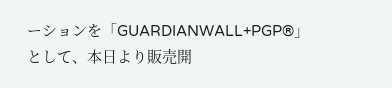ーションを「GUARDIANWALL+PGP®」として、本日より販売開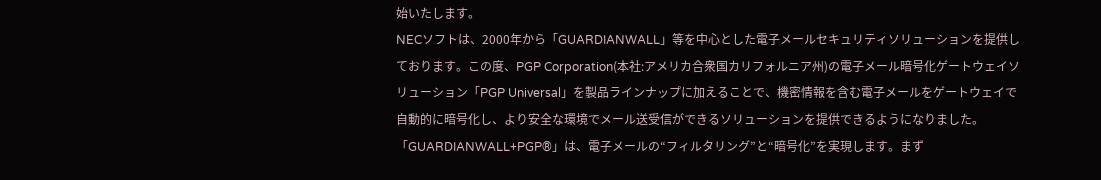始いたします。
NECソフトは、2000年から「GUARDIANWALL」等を中心とした電子メールセキュリティソリューションを提供しております。この度、PGP Corporation(本社:アメリカ合衆国カリフォルニア州)の電子メール暗号化ゲートウェイソリューション「PGP Universal」を製品ラインナップに加えることで、機密情報を含む電子メールをゲートウェイで自動的に暗号化し、より安全な環境でメール送受信ができるソリューションを提供できるようになりました。
「GUARDIANWALL+PGP®」は、電子メールの“フィルタリング”と“暗号化”を実現します。まず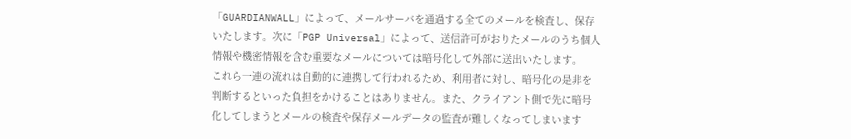「GUARDIANWALL」によって、メールサーバを通過する全てのメールを検査し、保存いたします。次に「PGP Universal」によって、送信許可がおりたメールのうち個人情報や機密情報を含む重要なメールについては暗号化して外部に送出いたします。
これら一連の流れは自動的に連携して行われるため、利用者に対し、暗号化の是非を判断するといった負担をかけることはありません。また、クライアント側で先に暗号化してしまうとメールの検査や保存メールデータの監査が難しくなってしまいます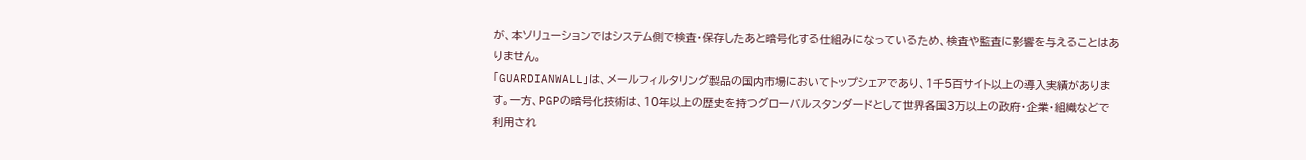が、本ソリューションではシステム側で検査・保存したあと暗号化する仕組みになっているため、検査や監査に影響を与えることはありません。
「GUARDIANWALL」は、メールフィルタリング製品の国内市場においてトップシェアであり、1千5百サイト以上の導入実績があります。一方、PGPの暗号化技術は、10年以上の歴史を持つグローバルスタンダードとして世界各国3万以上の政府・企業・組織などで利用され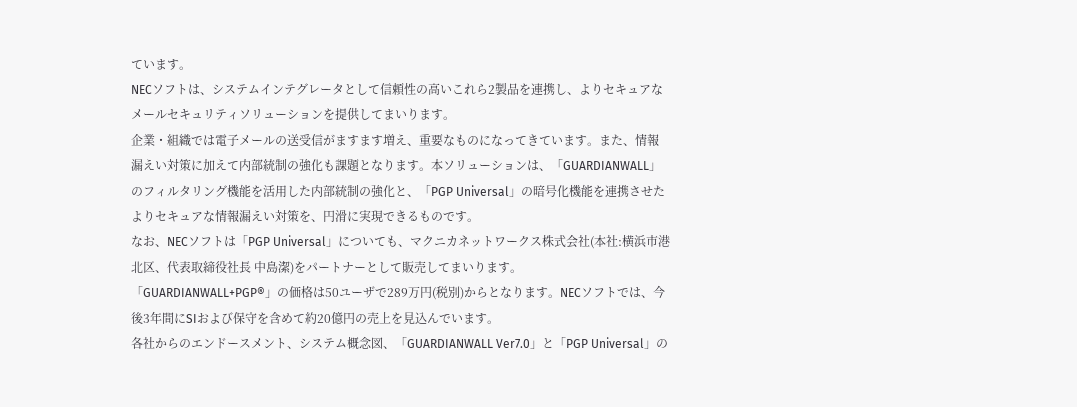ています。
NECソフトは、システムインテグレータとして信頼性の高いこれら2製品を連携し、よりセキュアなメールセキュリティソリューションを提供してまいります。
企業・組織では電子メールの送受信がますます増え、重要なものになってきています。また、情報漏えい対策に加えて内部統制の強化も課題となります。本ソリューションは、「GUARDIANWALL」のフィルタリング機能を活用した内部統制の強化と、「PGP Universal」の暗号化機能を連携させたよりセキュアな情報漏えい対策を、円滑に実現できるものです。
なお、NECソフトは「PGP Universal」についても、マクニカネットワークス株式会社(本社:横浜市港北区、代表取締役社長 中島潔)をパートナーとして販売してまいります。
「GUARDIANWALL+PGP®」の価格は50ユーザで289万円(税別)からとなります。NECソフトでは、今後3年間にSIおよび保守を含めて約20億円の売上を見込んでいます。
各社からのエンドースメント、システム概念図、「GUARDIANWALL Ver7.0」と「PGP Universal」の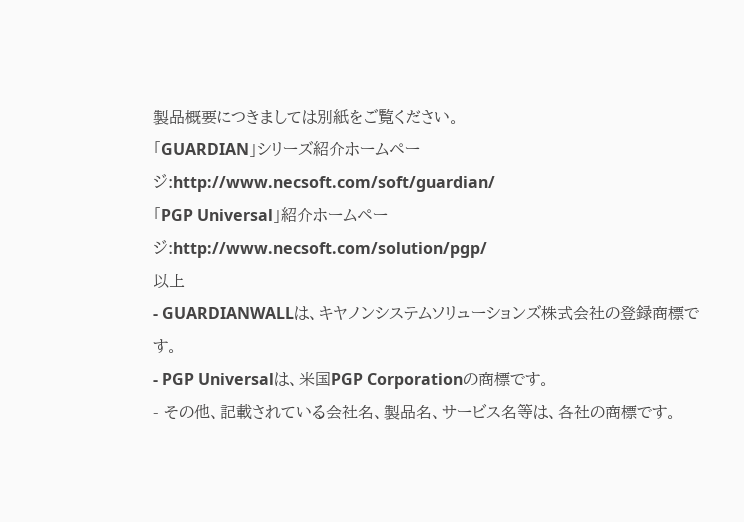製品概要につきましては別紙をご覧ください。
「GUARDIAN」シリーズ紹介ホームページ:http://www.necsoft.com/soft/guardian/
「PGP Universal」紹介ホームページ:http://www.necsoft.com/solution/pgp/
以上
- GUARDIANWALLは、キヤノンシステムソリューションズ株式会社の登録商標です。
- PGP Universalは、米国PGP Corporationの商標です。
- その他、記載されている会社名、製品名、サービス名等は、各社の商標です。